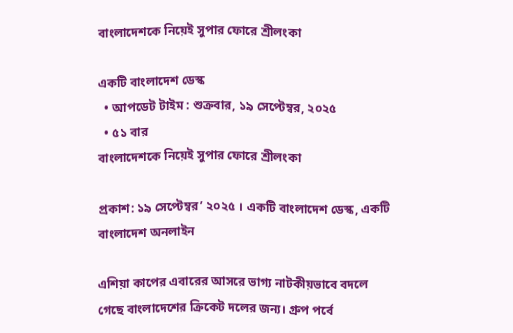বাংলাদেশকে নিয়েই সুপার ফোরে শ্রীলংকা

একটি বাংলাদেশ ডেস্ক
  • আপডেট টাইম : শুক্রবার, ১৯ সেপ্টেম্বর, ২০২৫
  • ৫১ বার
বাংলাদেশকে নিয়েই সুপার ফোরে শ্রীলংকা

প্রকাশ: ১৯ সেপ্টেম্বর’ ২০২৫ । একটি বাংলাদেশ ডেস্ক, একটি বাংলাদেশ অনলাইন

এশিয়া কাপের এবারের আসরে ভাগ্য নাটকীয়ভাবে বদলে গেছে বাংলাদেশের ক্রিকেট দলের জন্য। গ্রুপ পর্বে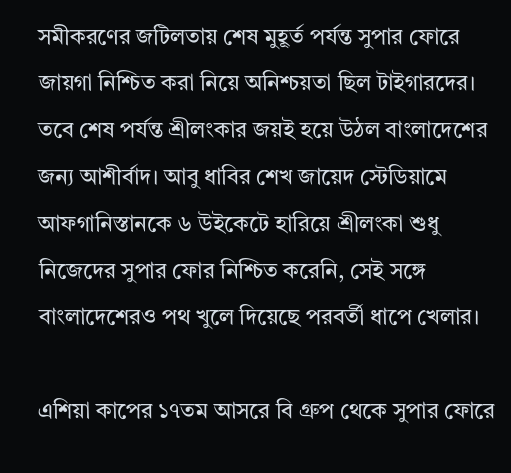সমীকরণের জটিলতায় শেষ মুহূর্ত পর্যন্ত সুপার ফোরে জায়গা নিশ্চিত করা নিয়ে অনিশ্চয়তা ছিল টাইগারদের। তবে শেষ পর্যন্ত শ্রীলংকার জয়ই হয়ে উঠল বাংলাদেশের জন্য আশীর্বাদ। আবু ধাবির শেখ জায়েদ স্টেডিয়ামে আফগানিস্তানকে ৬ উইকেটে হারিয়ে শ্রীলংকা শুধু নিজেদের সুপার ফোর নিশ্চিত করেনি, সেই সঙ্গে বাংলাদেশেরও পথ খুলে দিয়েছে পরবর্তী ধাপে খেলার।

এশিয়া কাপের ১৭তম আসরে বি গ্রুপ থেকে সুপার ফোরে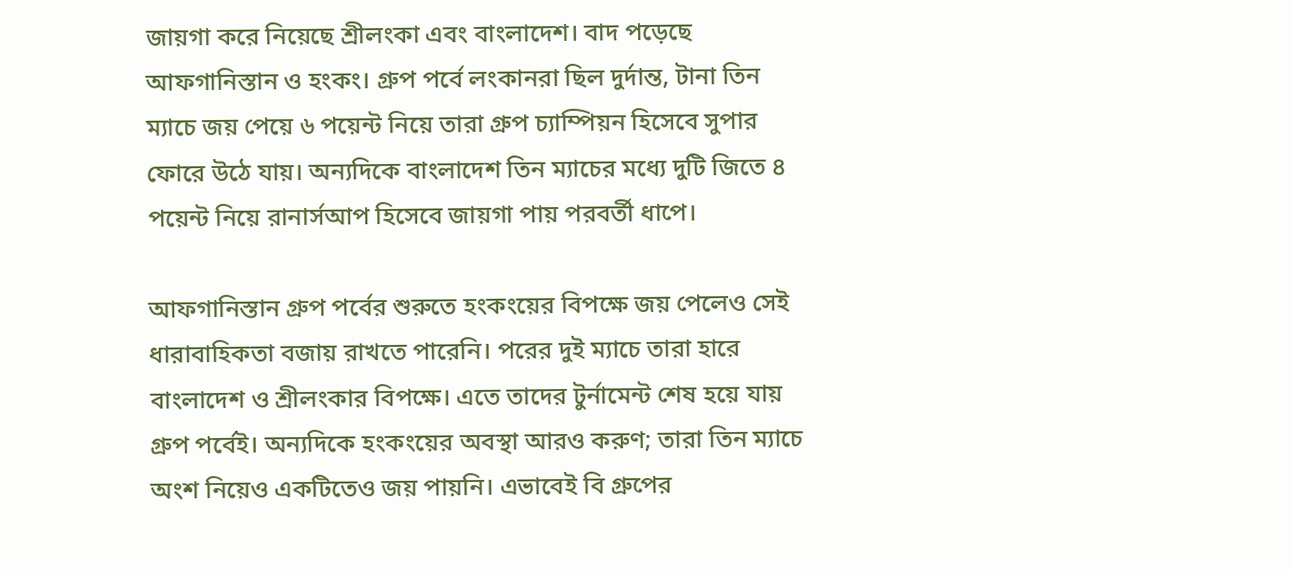জায়গা করে নিয়েছে শ্রীলংকা এবং বাংলাদেশ। বাদ পড়েছে আফগানিস্তান ও হংকং। গ্রুপ পর্বে লংকানরা ছিল দুর্দান্ত, টানা তিন ম্যাচে জয় পেয়ে ৬ পয়েন্ট নিয়ে তারা গ্রুপ চ্যাম্পিয়ন হিসেবে সুপার ফোরে উঠে যায়। অন্যদিকে বাংলাদেশ তিন ম্যাচের মধ্যে দুটি জিতে ৪ পয়েন্ট নিয়ে রানার্সআপ হিসেবে জায়গা পায় পরবর্তী ধাপে।

আফগানিস্তান গ্রুপ পর্বের শুরুতে হংকংয়ের বিপক্ষে জয় পেলেও সেই ধারাবাহিকতা বজায় রাখতে পারেনি। পরের দুই ম্যাচে তারা হারে বাংলাদেশ ও শ্রীলংকার বিপক্ষে। এতে তাদের টুর্নামেন্ট শেষ হয়ে যায় গ্রুপ পর্বেই। অন্যদিকে হংকংয়ের অবস্থা আরও করুণ; তারা তিন ম্যাচে অংশ নিয়েও একটিতেও জয় পায়নি। এভাবেই বি গ্রুপের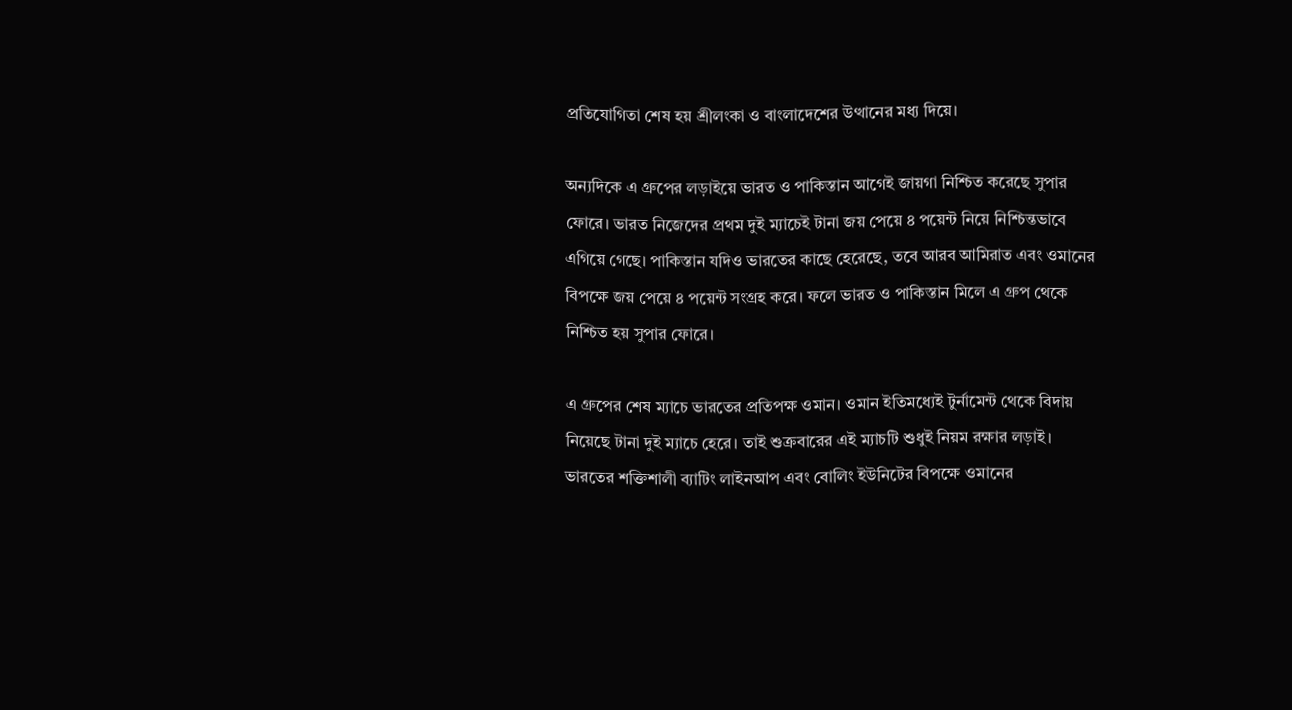প্রতিযোগিতা শেষ হয় শ্রীলংকা ও বাংলাদেশের উত্থানের মধ্য দিয়ে।

অন্যদিকে এ গ্রুপের লড়াইয়ে ভারত ও পাকিস্তান আগেই জায়গা নিশ্চিত করেছে সুপার ফোরে। ভারত নিজেদের প্রথম দুই ম্যাচেই টানা জয় পেয়ে ৪ পয়েন্ট নিয়ে নিশ্চিন্তভাবে এগিয়ে গেছে। পাকিস্তান যদিও ভারতের কাছে হেরেছে, তবে আরব আমিরাত এবং ওমানের বিপক্ষে জয় পেয়ে ৪ পয়েন্ট সংগ্রহ করে। ফলে ভারত ও পাকিস্তান মিলে এ গ্রুপ থেকে নিশ্চিত হয় সুপার ফোরে।

এ গ্রুপের শেষ ম্যাচে ভারতের প্রতিপক্ষ ওমান। ওমান ইতিমধ্যেই টুর্নামেন্ট থেকে বিদায় নিয়েছে টানা দুই ম্যাচে হেরে। তাই শুক্রবারের এই ম্যাচটি শুধুই নিয়ম রক্ষার লড়াই। ভারতের শক্তিশালী ব্যাটিং লাইনআপ এবং বোলিং ইউনিটের বিপক্ষে ওমানের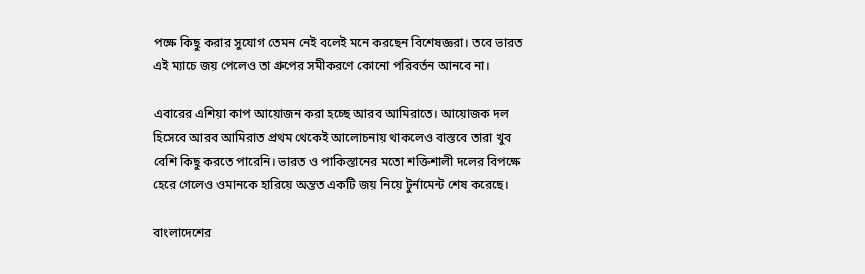পক্ষে কিছু করার সুযোগ তেমন নেই বলেই মনে করছেন বিশেষজ্ঞরা। তবে ভারত এই ম্যাচে জয় পেলেও তা গ্রুপের সমীকরণে কোনো পরিবর্তন আনবে না।

এবারের এশিয়া কাপ আয়োজন করা হচ্ছে আরব আমিরাতে। আয়োজক দল হিসেবে আরব আমিরাত প্রথম থেকেই আলোচনায় থাকলেও বাস্তবে তারা খুব বেশি কিছু করতে পারেনি। ভারত ও পাকিস্তানের মতো শক্তিশালী দলের বিপক্ষে হেরে গেলেও ওমানকে হারিয়ে অন্তত একটি জয় নিয়ে টুর্নামেন্ট শেষ করেছে।

বাংলাদেশের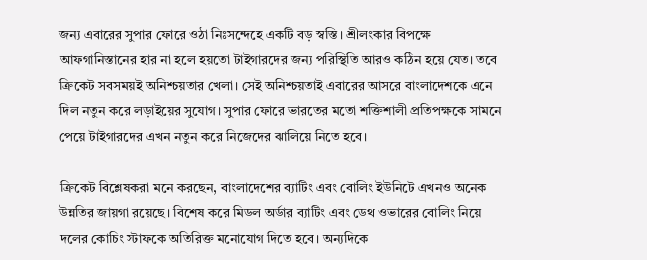জন্য এবারের সুপার ফোরে ওঠা নিঃসন্দেহে একটি বড় স্বস্তি। শ্রীলংকার বিপক্ষে আফগানিস্তানের হার না হলে হয়তো টাইগারদের জন্য পরিস্থিতি আরও কঠিন হয়ে যেত। তবে ক্রিকেট সবসময়ই অনিশ্চয়তার খেলা। সেই অনিশ্চয়তাই এবারের আসরে বাংলাদেশকে এনে দিল নতুন করে লড়াইয়ের সুযোগ। সুপার ফোরে ভারতের মতো শক্তিশালী প্রতিপক্ষকে সামনে পেয়ে টাইগারদের এখন নতুন করে নিজেদের ঝালিয়ে নিতে হবে।

ক্রিকেট বিশ্লেষকরা মনে করছেন, বাংলাদেশের ব্যাটিং এবং বোলিং ইউনিটে এখনও অনেক উন্নতির জায়গা রয়েছে। বিশেষ করে মিডল অর্ডার ব্যাটিং এবং ডেথ ওভারের বোলিং নিয়ে দলের কোচিং স্টাফকে অতিরিক্ত মনোযোগ দিতে হবে। অন্যদিকে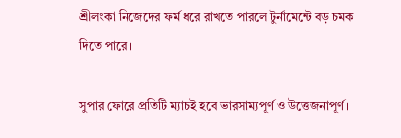শ্রীলংকা নিজেদের ফর্ম ধরে রাখতে পারলে টুর্নামেন্টে বড় চমক দিতে পারে।

সুপার ফোরে প্রতিটি ম্যাচই হবে ভারসাম্যপূর্ণ ও উত্তেজনাপূর্ণ।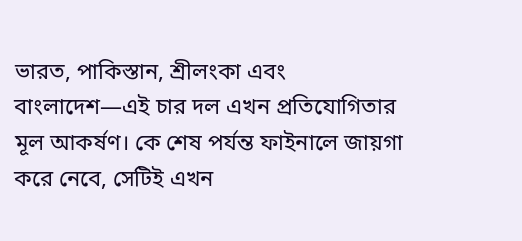ভারত, পাকিস্তান, শ্রীলংকা এবং বাংলাদেশ—এই চার দল এখন প্রতিযোগিতার মূল আকর্ষণ। কে শেষ পর্যন্ত ফাইনালে জায়গা করে নেবে, সেটিই এখন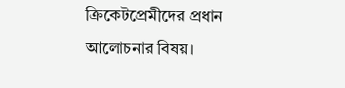ক্রিকেটপ্রেমীদের প্রধান আলোচনার বিষয়।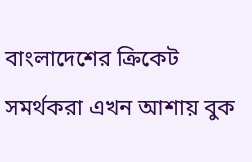বাংলাদেশের ক্রিকেট সমর্থকরা এখন আশায় বুক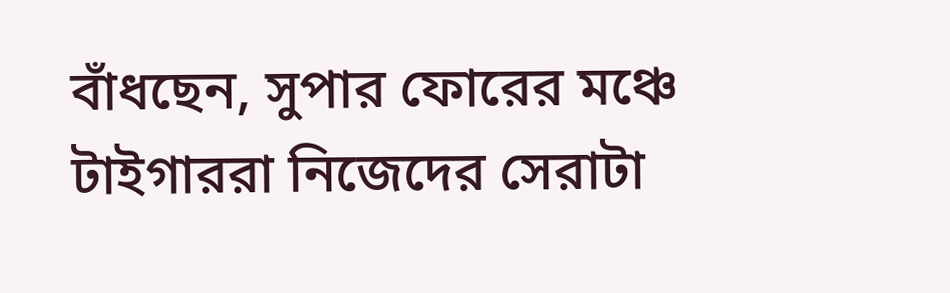বাঁধছেন, সুপার ফোরের মঞ্চে টাইগাররা নিজেদের সেরাটা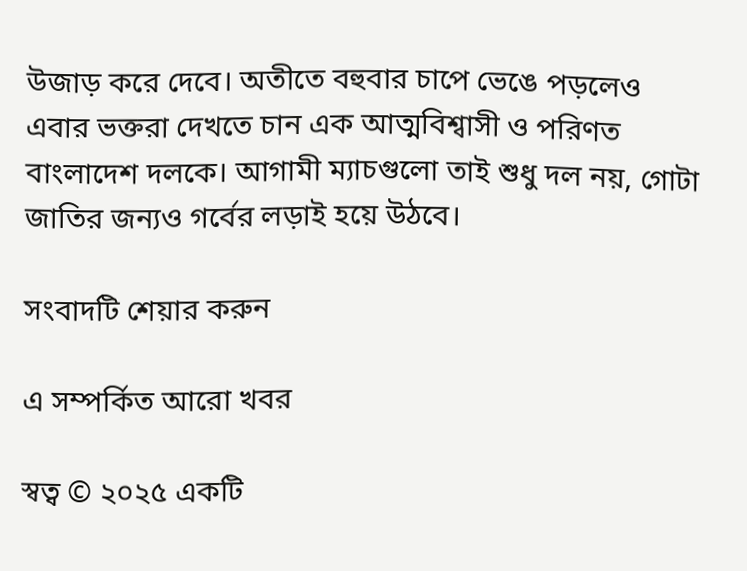উজাড় করে দেবে। অতীতে বহুবার চাপে ভেঙে পড়লেও এবার ভক্তরা দেখতে চান এক আত্মবিশ্বাসী ও পরিণত বাংলাদেশ দলকে। আগামী ম্যাচগুলো তাই শুধু দল নয়, গোটা জাতির জন্যও গর্বের লড়াই হয়ে উঠবে।

সংবাদটি শেয়ার করুন

এ সম্পর্কিত আরো খবর

স্বত্ব © ২০২৫ একটি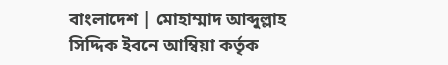বাংলাদেশ | মোহাম্মাদ আব্দুল্লাহ সিদ্দিক ইবনে আম্বিয়া কর্তৃক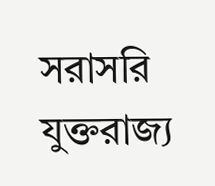সরাসরি যুক্তরাজ্য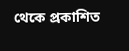থেকে প্রকাশিত